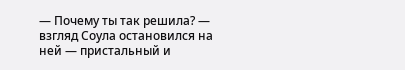— Почему ты так решила? — взгляд Соула остановился на ней — пристальный и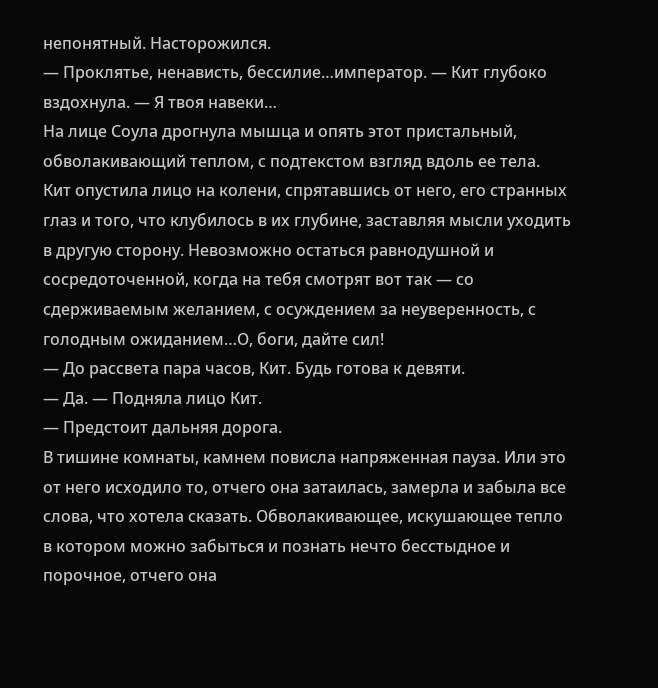непонятный. Насторожился.
— Проклятье, ненависть, бессилие…император. — Кит глубоко вздохнула. — Я твоя навеки…
На лице Соула дрогнула мышца и опять этот пристальный, обволакивающий теплом, с подтекстом взгляд вдоль ее тела. Кит опустила лицо на колени, спрятавшись от него, его странных глаз и того, что клубилось в их глубине, заставляя мысли уходить в другую сторону. Невозможно остаться равнодушной и сосредоточенной, когда на тебя смотрят вот так — со сдерживаемым желанием, с осуждением за неуверенность, с голодным ожиданием…О, боги, дайте сил!
— До рассвета пара часов, Кит. Будь готова к девяти.
— Да. — Подняла лицо Кит.
— Предстоит дальняя дорога.
В тишине комнаты, камнем повисла напряженная пауза. Или это от него исходило то, отчего она затаилась, замерла и забыла все слова, что хотела сказать. Обволакивающее, искушающее тепло в котором можно забыться и познать нечто бесстыдное и порочное, отчего она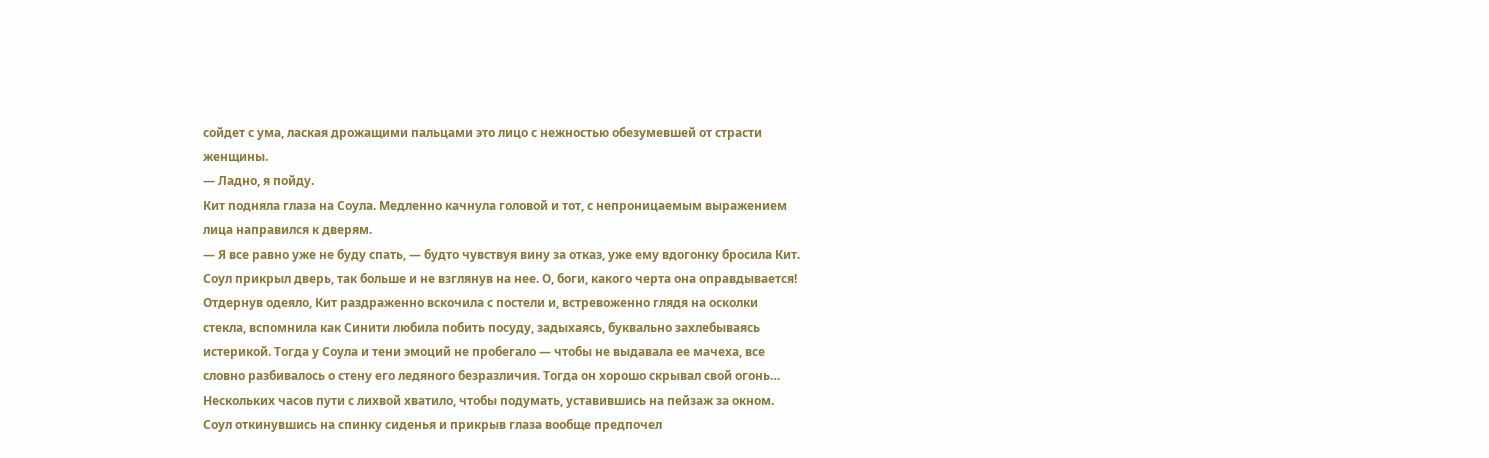сойдет с ума, лаская дрожащими пальцами это лицо с нежностью обезумевшей от страсти женщины.
— Ладно, я пойду.
Кит подняла глаза на Соула. Медленно качнула головой и тот, с непроницаемым выражением лица направился к дверям.
— Я все равно уже не буду спать, — будто чувствуя вину за отказ, уже ему вдогонку бросила Кит.
Соул прикрыл дверь, так больше и не взглянув на нее. О, боги, какого черта она оправдывается! Отдернув одеяло, Кит раздраженно вскочила с постели и, встревоженно глядя на осколки стекла, вспомнила как Синити любила побить посуду, задыхаясь, буквально захлебываясь истерикой. Тогда у Соула и тени эмоций не пробегало — чтобы не выдавала ее мачеха, все словно разбивалось о стену его ледяного безразличия. Тогда он хорошо скрывал свой огонь…
Нескольких часов пути с лихвой хватило, чтобы подумать, уставившись на пейзаж за окном. Соул откинувшись на спинку сиденья и прикрыв глаза вообще предпочел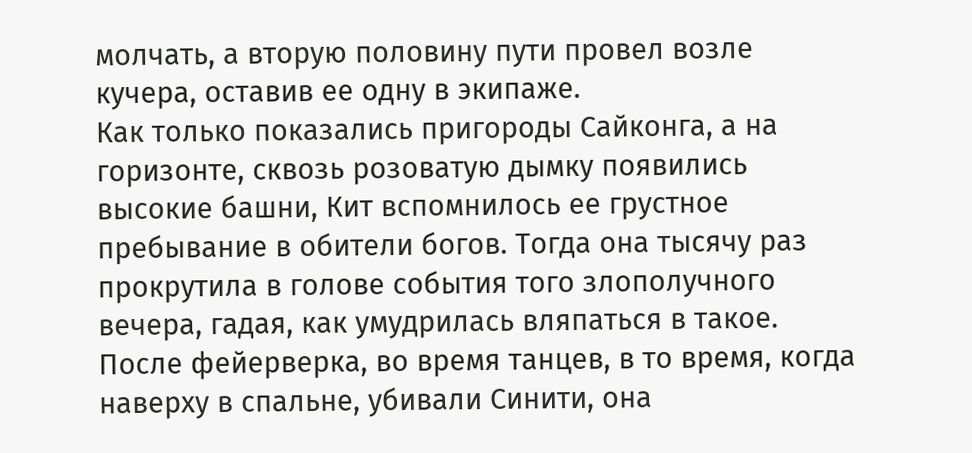молчать, а вторую половину пути провел возле кучера, оставив ее одну в экипаже.
Как только показались пригороды Сайконга, а на горизонте, сквозь розоватую дымку появились высокие башни, Кит вспомнилось ее грустное пребывание в обители богов. Тогда она тысячу раз прокрутила в голове события того злополучного вечера, гадая, как умудрилась вляпаться в такое. После фейерверка, во время танцев, в то время, когда наверху в спальне, убивали Синити, она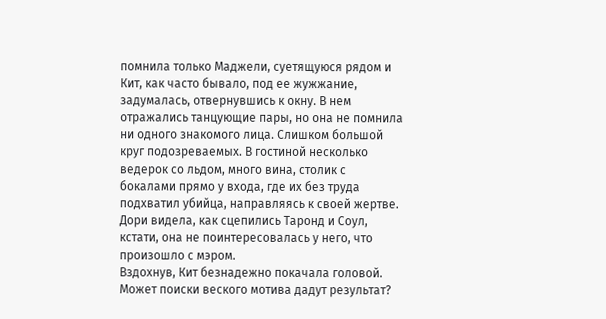помнила только Маджели, суетящуюся рядом и Кит, как часто бывало, под ее жужжание, задумалась, отвернувшись к окну. В нем отражались танцующие пары, но она не помнила ни одного знакомого лица. Слишком большой круг подозреваемых. В гостиной несколько ведерок со льдом, много вина, столик с бокалами прямо у входа, где их без труда подхватил убийца, направляясь к своей жертве. Дори видела, как сцепились Таронд и Соул, кстати, она не поинтересовалась у него, что произошло с мэром.
Вздохнув, Кит безнадежно покачала головой. Может поиски веского мотива дадут результат?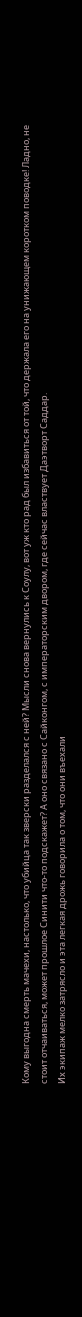Кому выгодна смерть мачехи, настолько, что убийца так зверски разделался с ней? Мысли снова вернулись к Соулу, вот уж кто рад был избавиться от той, что держала его на унижающем коротком поводке! Ладно, не стоит отчаиваться, может прошлое Синити что-то подскажет? А оно связано с Сайконгом, с императорским двором, где сейчас властвует Даэтворт Саддар.
Их экипаж мелко затрясло и эта легкая дрожь говорила о том, что они въехали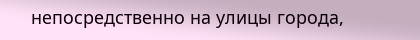непосредственно на улицы города,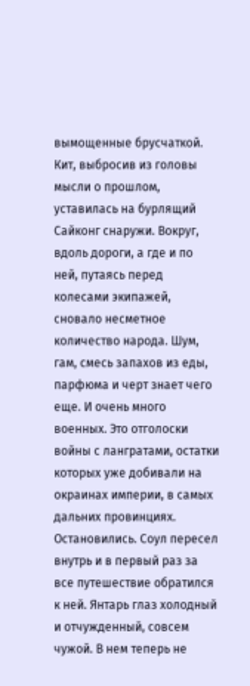вымощенные брусчаткой. Кит, выбросив из головы мысли о прошлом, уставилась на бурлящий Сайконг снаружи. Вокруг, вдоль дороги, а где и по ней, путаясь перед колесами экипажей, сновало несметное количество народа. Шум, гам, смесь запахов из еды, парфюма и черт знает чего еще. И очень много военных. Это отголоски войны с лангратами, остатки которых уже добивали на окраинах империи, в самых дальних провинциях.
Остановились. Соул пересел внутрь и в первый раз за все путешествие обратился к ней. Янтарь глаз холодный и отчужденный, совсем чужой. В нем теперь не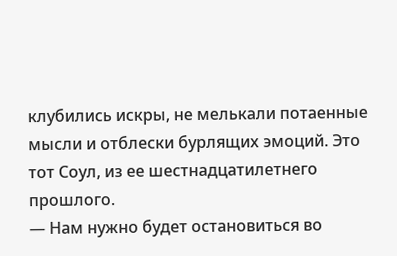клубились искры, не мелькали потаенные мысли и отблески бурлящих эмоций. Это тот Соул, из ее шестнадцатилетнего прошлого.
— Нам нужно будет остановиться во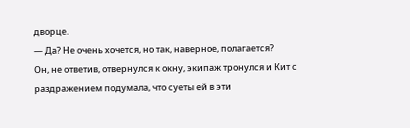дворце.
— Да? Не очень хочется, но так, наверное, полагается?
Он, не ответив, отвернулся к окну, экипаж тронулся и Кит с раздражением подумала, что суеты ей в эти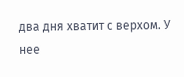два дня хватит с верхом. У нее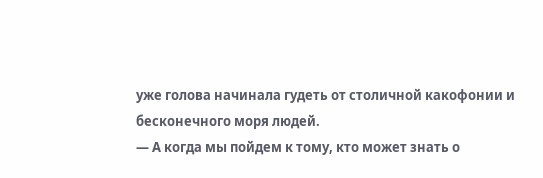уже голова начинала гудеть от столичной какофонии и бесконечного моря людей.
— А когда мы пойдем к тому, кто может знать о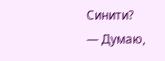Синити?
— Думаю,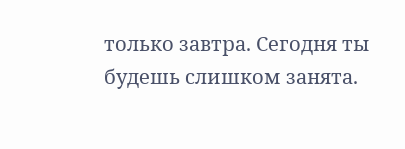только завтра. Сегодня ты будешь слишком занята.